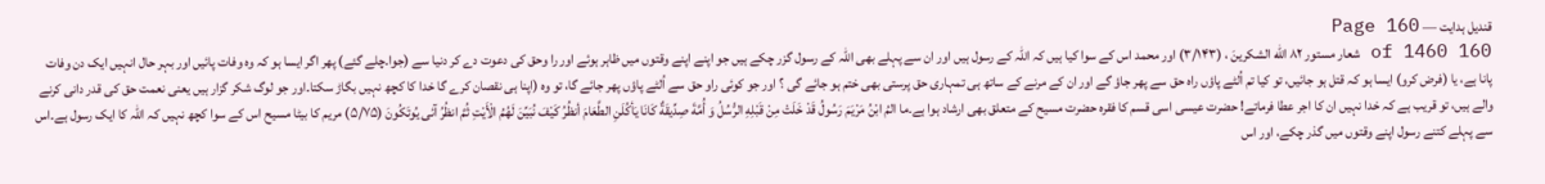قندیل ہدایت — Page 160
160 of 1460 شعار مستور ۸۲ الله الشكرينَ ، (۳/۱۴۳) اور محمد اس کے سوا کیا ہیں کہ اللہ کے رسول ہیں اور ان سے پہلے بھی اللہ کے رسول گزر چکے ہیں جو اپنے اپنے وقتوں میں ظاہر ہوئے اور را وحق کی دعوت دے کر دنیا سے (جوا۔چلے گئے) پھر اگر ایسا ہو کہ وہ وفات پائیں اور بہر حال انہیں ایک دن وفات پانا ہے، یا (فرض کرو) ایسا ہو کہ قتل ہو جائیں، تو کیا تم اُلٹے پاؤں راہ حق سے پھر جاؤ گے اور ان کے مرنے کے ساتھ ہی تمہاری حق پرستی بھی ختم ہو جائے گی ؟ اور جو کوئی راو حق سے اُلٹے پاؤں پھر جائے گا، تو وہ (اپنا ہی نقصان کرے گا خدا کا کچھ نہیں بگاڑ سکتا۔اور جو لوگ شکر گزار ہیں یعنی نعمت حق کی قدر دانی کرنے والے ہیں، تو قریب ہے کہ خدا نہیں ان کا اجر عطا فرماتے! حضرت عیسی اسی قسم کا فقرہ حضرت مسیح کے متعلق بھی ارشاد ہوا ہے۔ما المُ ابْنُ مَرْيَمَ رَسُولُ قَدْ خَلَتْ مِنْ قَبْلِهِ الرُّسُلُ وَ أُمَّةَ صِدِّيقَةٌ كَانَا يَأكُلَنِ الطَّعَامَ أنظُرُ كَيْفَ نُبَيِّنَ لَهُمُ الْأَيْتِ ثُمَّ انظُرُ آئی يُوتَكُونَ (۵/۷۵) مریم کا بیٹا مسیح اس کے سوا کچھ نہیں کہ اللہ کا ایک رسول ہے۔اس سے پہلے کتنے رسول اپنے وقتوں میں گذر چکے، اور اس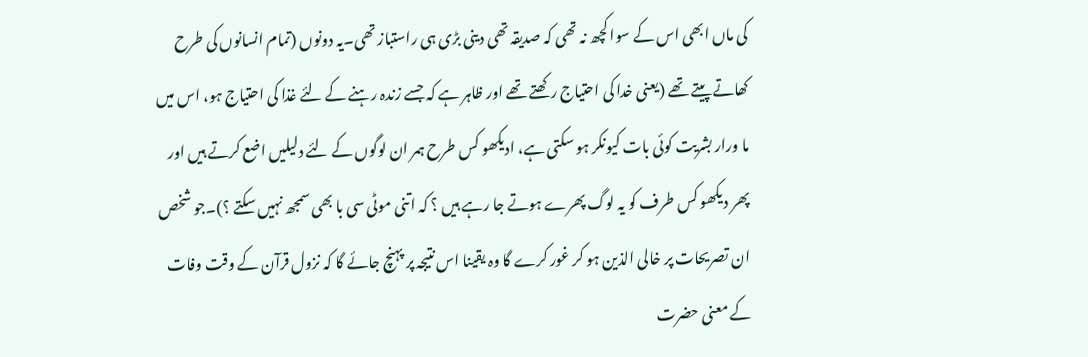کی ماں ابھی اس کے سوا کچھ نہ تھی کہ صدیقہ تھی دینی بڑی ہی راستباز تھی۔یہ دونوں (تمام انسانوں کی طرح کھاتے پیتے تھے (یعنی خدا کی احتیاج رکھتے تھے اور ظاہر ہے کہ جسے زندہ رہنے کے لئے غذا کی احتیاج ہو، اس میں ما ورار بشریت کوئی بات کیونکر ہو سکتی ہے، ادیکھو کس طرح ہمر ان لوگوں کے لئے دلیلیں اضع کرتے ہیں اور پھر دیکھو کس طرف کو یہ لوگ پھرے ہوتے جا رہے ہیں ؟ کہ اتنی موٹی سی با بھی سمجھ نہیں سکتے ؟)۔جو شخص ان تصریحات پر خالی الذین ہو کر غور کرے گا وہ یقینا اس نتیجہ پر پہنچ جائے گا کہ نزول قرآن کے وقت وفات کے معنی حضرت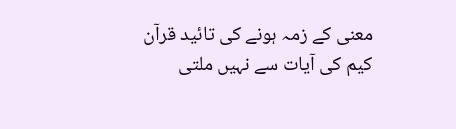معنی کے زمہ ہونے کی تائید قرآن کیم کی آیات سے نہیں ملتی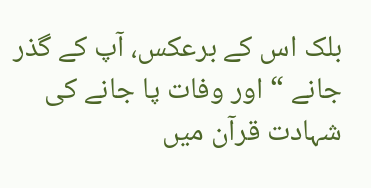بلک اس کے برعکس، آپ کے گذر جانے “ اور وفات پا جانے کی شہادت قرآن میں